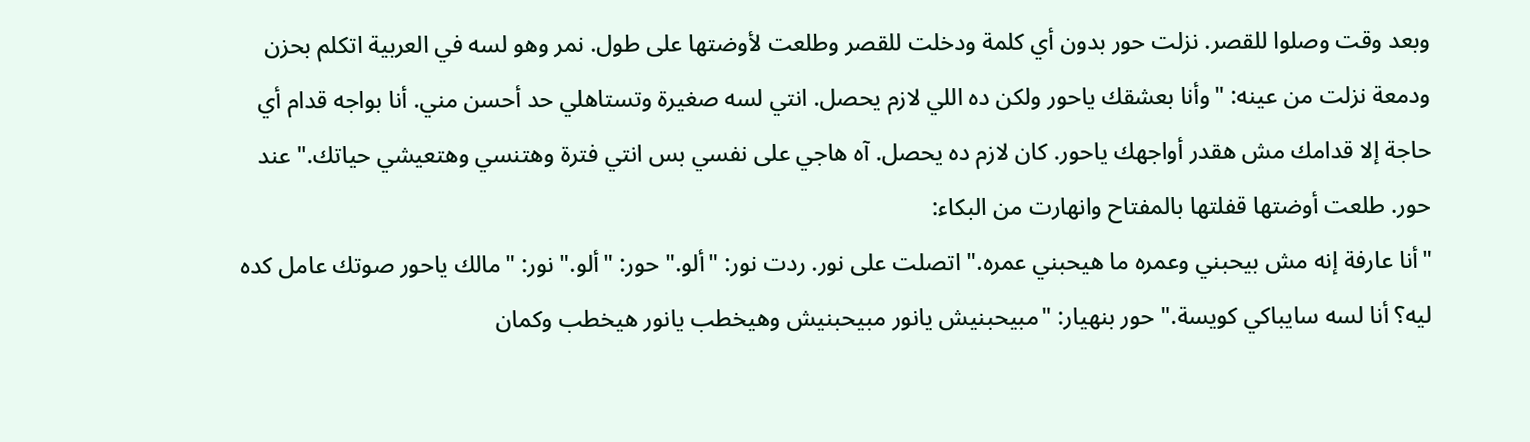وبعد وقت وصلوا للقصر. نزلت حور بدون أي كلمة ودخلت للقصر وطلعت لأوضتها على طول. نمر وهو لسه في العربية اتكلم بحزن ودمعة نزلت من عينه: "وأنا بعشقك ياحور ولكن ده اللي لازم يحصل. انتي لسه صغيرة وتستاهلي حد أحسن مني. أنا بواجه قدام أي حاجة إلا قدامك مش هقدر أواجهك ياحور. كان لازم ده يحصل. آه هاجي على نفسي بس انتي فترة وهتنسي وهتعيشي حياتك." عند حور. طلعت أوضتها قفلتها بالمفتاح وانهارت من البكاء:
"أنا عارفة إنه مش بيحبني وعمره ما هيحبني عمره." اتصلت على نور. ردت نور: "ألو." حور: "ألو." نور: "مالك ياحور صوتك عامل كده ليه؟ أنا لسه سايباكي كويسة." حور بنهيار: "مبيحبنيش يانور مبيحبنيش وهيخطب يانور هيخطب وكمان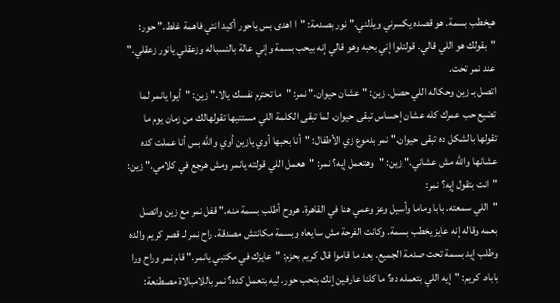هيخطب بسمة. هو قصده يكسرني ويذلني." نور بصدمة: "ا اهدى بس ياحور أكيد انتي فاهمة غلط." حور: "بقولك هو اللي قالي. قولتلوا إني بحبه وهو قالي إنه بيحب بسمة وإني عالة بالنسباله وزعقلي يانور زعقلي." عند نمر تحت.
اتصل بـ زين وحكاله اللي حصل. زين: "عشان حيوان." نمر: "ما تحترم نفسك يالا." زين: "أيوا يانمر لما تضيع حب عمرك كله عشان إحساس تبقى حيوان. لما تبقى الكلمة اللي مستنيها تقولهالك من زمان يوم ما تقولها بالشكل ده تبقى حيوان." نمر بدموع زي الأطفال: "أنا بحبها أوي يازين أوي والله بس أنا عملت كده عشانها والله مش عشاني." زين: "وهتعمل إيه؟ نمر: "هعمل اللي قولته يانمر ومش هرجع في كلامي." زين: "انت بتقول إيه؟ نمر:
"اللي سمعته. بابا وماما وأسيل وعز وعمي هنا في القاهرة. هروح أطلب بسمة منه." قفل نمر مع زين واتصل بعمه وقاله إنه عايز يخطب بسمة. وكانت الفرحة مش سايعاه وبسمة مكانتش مصدقة. راح نمر لـ قصر كريم والده وطلب إيد بسمة تحت صدمة الجميع. بعد ما قاموا قال كريم بحزم: "عايزك في مكتبي يانمر." قام نمر وراح ورا باباه. كريم: "إيه اللي بتعمله ده؟ ما كلنا عارفين إنك بتحب حور. ليه بتعمل كده؟ نمر باللامبالاة مصطنعة: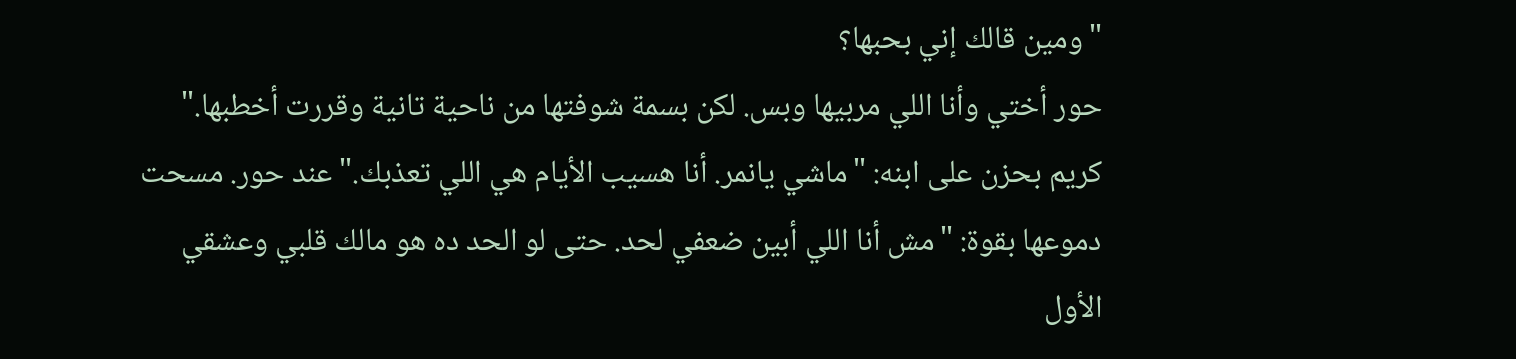"ومين قالك إني بحبها؟
حور أختي وأنا اللي مربيها وبس. لكن بسمة شوفتها من ناحية تانية وقررت أخطبها." كريم بحزن على ابنه: "ماشي يانمر. أنا هسيب الأيام هي اللي تعذبك." عند حور. مسحت دموعها بقوة: "مش أنا اللي أبين ضعفي لحد. حتى لو الحد ده هو مالك قلبي وعشقي الأول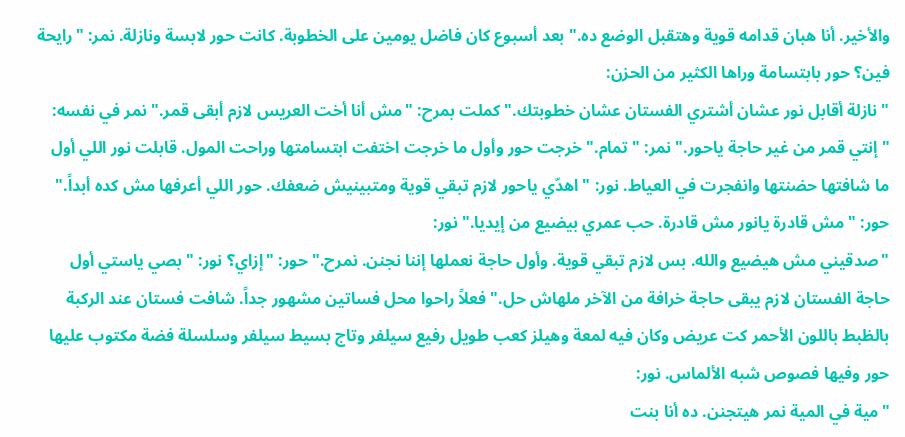والأخير. أنا هبان قدامه قوية وهتقبل الوضع ده." بعد أسبوع كان فاضل يومين على الخطوبة. كانت حور لابسة ونازلة. نمر: "رايحة فين؟ حور بابتسامة وراها الكثير من الحزن:
"نازلة أقابل نور عشان أشتري الفستان عشان خطوبتك." كملت بمرح: "مش أنا أخت العريس لازم أبقى قمر." نمر في نفسه: "إنتي قمر من غير حاجة ياحور." نمر: "تمام." خرجت حور وأول ما خرجت اختفت ابتسامتها وراحت المول. قابلت نور اللي أول ما شافتها حضنتها وانفجرت في العياط. نور: "اهدّي ياحور لازم تبقي قوية ومتبينيش ضعفك. حور اللي أعرفها مش كده أبداً." حور: "مش قادرة يانور مش قادرة. حب عمري بيضيع من إيديا." نور:
"صدقيني مش هيضيع والله. بس لازم تبقي قوية. وأول حاجة نعملها إننا نجنن. نمرح." حور: "إزاي؟ نور: "بصي ياستي أول حاجة الفستان لازم يبقى حاجة خرافة من الآخر ملهاش حل." فعلاً راحوا محل فساتين مشهور جداً. شافت فستان عند الركبة بالظبط باللون الأحمر كت عريض وكان فيه لمعة وهيلز كعب طويل رفيع سيلفر وتاج بسيط سيلفر وسلسلة فضة مكتوب عليها حور وفيها فصوص شبه الألماس. نور:
"مية في المية نمر هيتجنن. ده أنا بنت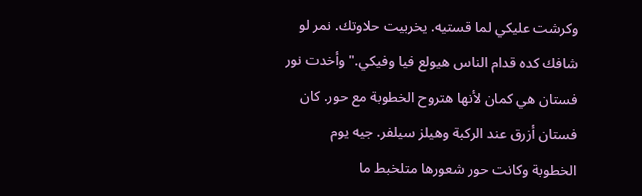وكرشت عليكي لما قستيه. يخربيت حلاوتك. نمر لو شافك كده قدام الناس هيولع فيا وفيكي." وأخدت نور فستان هي كمان لأنها هتروح الخطوبة مع حور. كان فستان أزرق عند الركبة وهيلز سيلفر. جيه يوم الخطوبة وكانت حور شعورها متلخبط ما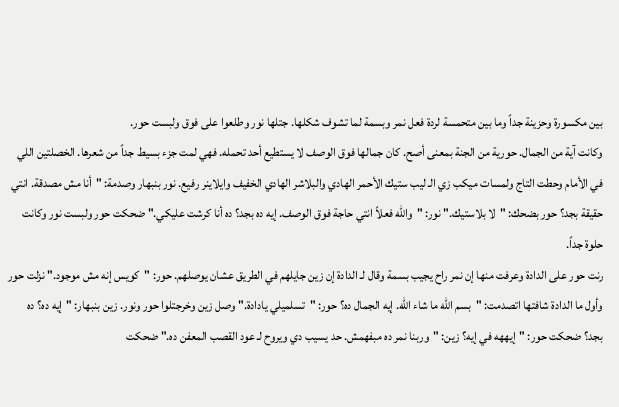بين مكسورة وحزينة جداً وما بين متحمسة لردة فعل نمر وبسمة لما تشوف شكلها. جتلها نور وطلعوا على فوق ولبست حور.
وكانت آية من الجمال. حورية من الجنة بمعنى أصح. كان جمالها فوق الوصف لا يستطيع أحد تحمله. فهي لمت جزء بسيط جداً من شعرها. الخصلتين اللي في الأمام وحطت التاج ولمسات ميكب زي الـ ليب ستيك الأحمر الهادي والبلاشر الهادي الخفيف وايلاينر رفيع. نور بنبهار وصدمة: "أنا مش مصدقة. انتي حقيقة بجد؟ حور بضحك: "لا بلاستيك." نور: "والله فعلاً انتي حاجة فوق الوصف. إيه ده بجد؟ ده أنا كرشت عليكي." ضحكت حور ولبست نور وكانت حلوة جداً.
رنت حور على الدادة وعرفت منها إن نمر راح يجيب بسمة وقال لـ الدادة إن زين جايلهم في الطريق عشان يوصلهم. حور: "كويس إنه مش موجود." نزلت حور وأول ما الدادة شافتها اتصدمت: "بسم الله ما شاء الله. إيه الجمال ده؟ حور: "تسلميلي يادادة." وصل زين وخرجتلوا حور ونور. زين بنبهار: "إيه ده؟ ده بجد؟ ضحكت حور: "إيههه في إيه؟ زين: "وربنا نمر ده مبفهمش. حد يسيب دي ويروح لـ عود القصب المعفن ده." ضحكت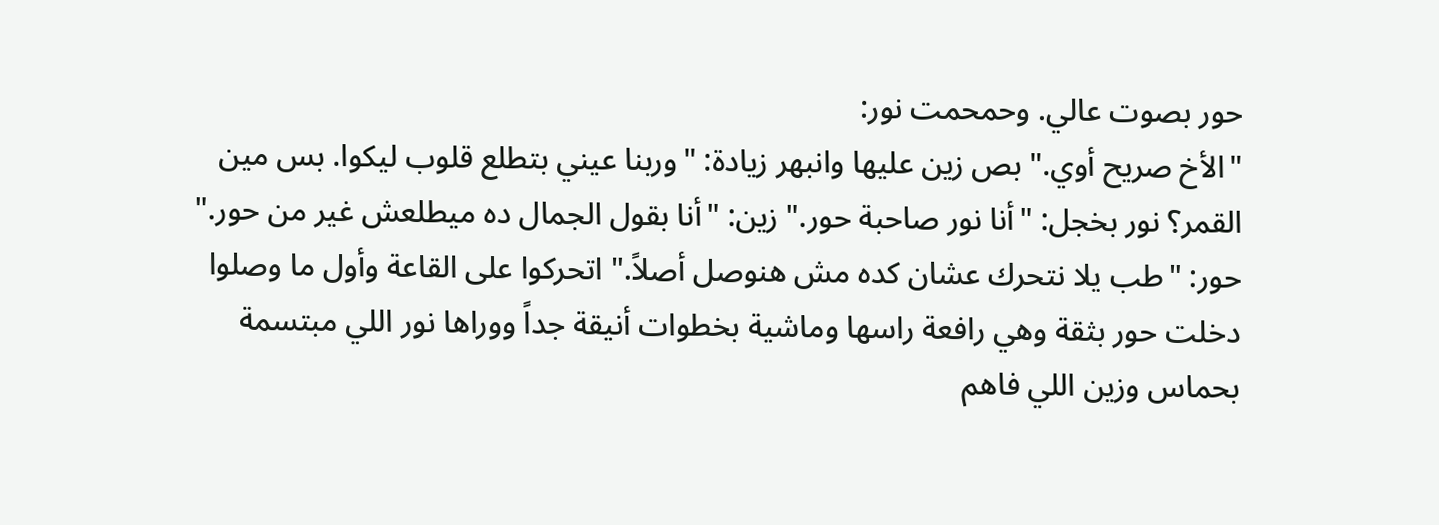حور بصوت عالي. وحمحمت نور:
"الأخ صريح أوي." بص زين عليها وانبهر زيادة: "وربنا عيني بتطلع قلوب ليكوا. بس مين القمر؟ نور بخجل: "أنا نور صاحبة حور." زين: "أنا بقول الجمال ده ميطلعش غير من حور." حور: "طب يلا نتحرك عشان كده مش هنوصل أصلاً." اتحركوا على القاعة وأول ما وصلوا دخلت حور بثقة وهي رافعة راسها وماشية بخطوات أنيقة جداً ووراها نور اللي مبتسمة بحماس وزين اللي فاهم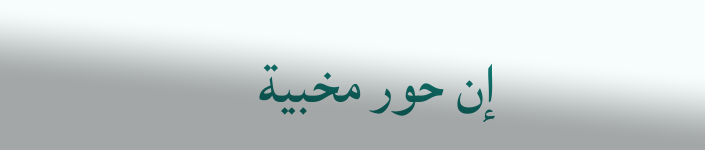إن حور مخبية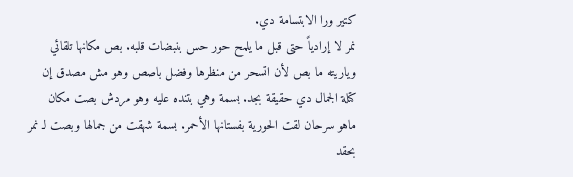كتير ورا الابتسامة دي.
نمر لا إرادياً حتى قبل ما يلمح حور حس بنبضات قلبه. بص مكانها تلقائي وياريته ما بص لأن اتسحر من منظرها وفضل باصص وهو مش مصدق إن كتلة الجمال دي حقيقة بجد. بسمة وهي بتنده عليه وهو مردش بصت مكان ماهو سرحان لقت الحورية بفستانها الأحمر. بسمة شهقت من جمالها وبصت لـ نمر بحقد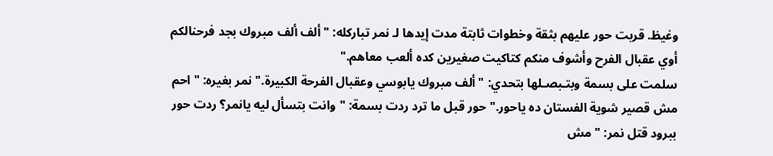وغيظ. قربت حور عليهم بثقة وخطوات ثابتة مدت إيدها لـ نمر تباركله: "ألف ألف مبروك بجد فرحنالكم أوي عقبال الفرح وأشوف منكم كتاكيت صغيرين كده ألعب معاهم."
سلمت على بسمة وبتـبصـلها بتحدي: "ألف مبروك يابوسي وعقبال الفرحة الكبيرة." نمر بغيره: "احم مش قصير شوية الفستان ده ياحور." حور قبل ما ترد ردت بسمة: "وانت بتسأل ليه يانمر؟ ردت حور ببرود قتل نمر: "مش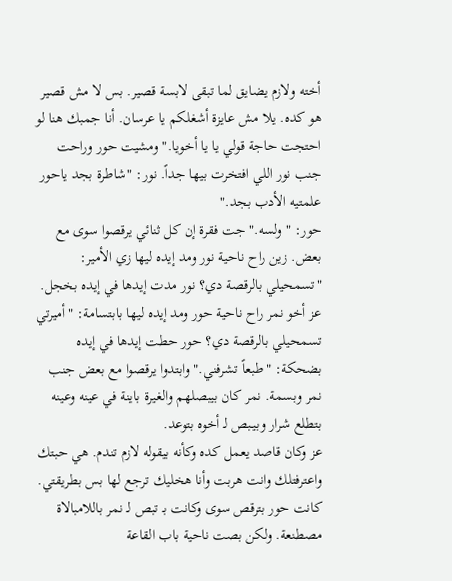أخته ولازم يضايق لما تبقى لابسة قصير. بس لا مش قصير هو كده. يلا مش عايزة أشغلكم يا عرسان. أنا جمبك هنا لو احتجت حاجة قولي يا يا أخويا." ومشيت حور وراحت جنب نور اللي افتخرت بيها جداً. نور: "شاطرة بجد ياحور علمتيه الأدب بجد."
حور: "ولسه." جت فقرة إن كل ثنائي يرقصوا سوى مع بعض. زين راح ناحية نور ومد إيده ليها زي الأمير: "تسمحيلي بالرقصة دي؟ نور مدت إيدها في إيده بخجل. عز أخو نمر راح ناحية حور ومد إيده ليها بابتسامة: "أميرتي تسمحيلي بالرقصة دي؟ حور حطت إيدها في إيده بضحكة: "طبعاً تشرفني." وابتدوا يرقصوا مع بعض جنب نمر وبسمة. نمر كان بيبصلهم والغيرة باينة في عينه وعينه بتطلع شرار وبيـبص لـ أخوه بتوعد.
عز وكان قاصد يعمل كده وكأنه بيقوله لازم تندم. هي حبتك واعترفتلك وانت هربت وأنا هخليك ترجع لها بس بطريقتي. كانت حور بترقص سوى وكانت بـ تبص لـ نمر باللامبالاة مصطنعة. ولكن بصت ناحية باب القاعة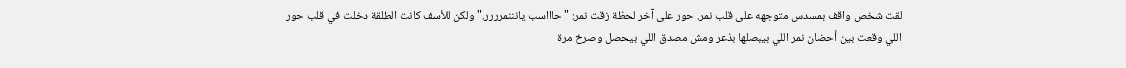لقت شخص واقف بمسدس متوجهه على قلب نمر. حور على آخر لحظة زقت نمر: "حاااسب يانننمرررر." ولكن للأسف كانت الطلقة دخلت في قلب حور اللي وقعت بين أحضان نمر اللي بيبصلها بذعر ومش مصدق اللي بيحصل وصرخ مرة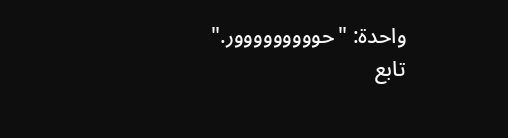واحدة: "حووووووووور."
تابع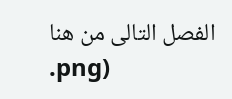الفصل التالى من هنا
.png)